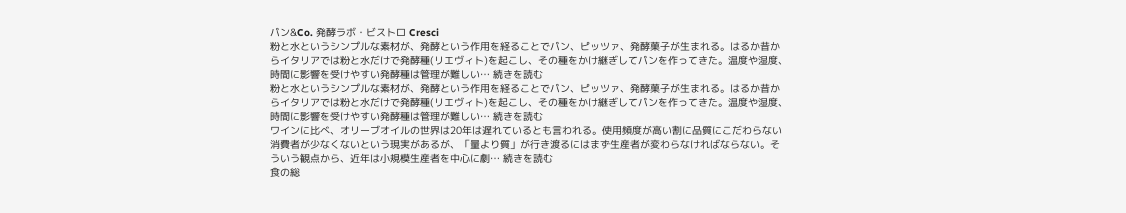パン&Co. 発酵ラボ・ビストロ Cresci
粉と水というシンプルな素材が、発酵という作用を経ることでパン、ピッツァ、発酵菓子が生まれる。はるか昔からイタリアでは粉と水だけで発酵種(リエヴィト)を起こし、その種をかけ継ぎしてパンを作ってきた。温度や湿度、時間に影響を受けやすい発酵種は管理が難しい… 続きを読む
粉と水というシンプルな素材が、発酵という作用を経ることでパン、ピッツァ、発酵菓子が生まれる。はるか昔からイタリアでは粉と水だけで発酵種(リエヴィト)を起こし、その種をかけ継ぎしてパンを作ってきた。温度や湿度、時間に影響を受けやすい発酵種は管理が難しい… 続きを読む
ワインに比べ、オリーブオイルの世界は20年は遅れているとも言われる。使用頻度が高い割に品質にこだわらない消費者が少なくないという現実があるが、「量より質」が行き渡るにはまず生産者が変わらなければならない。そういう観点から、近年は小規模生産者を中心に劇… 続きを読む
食の総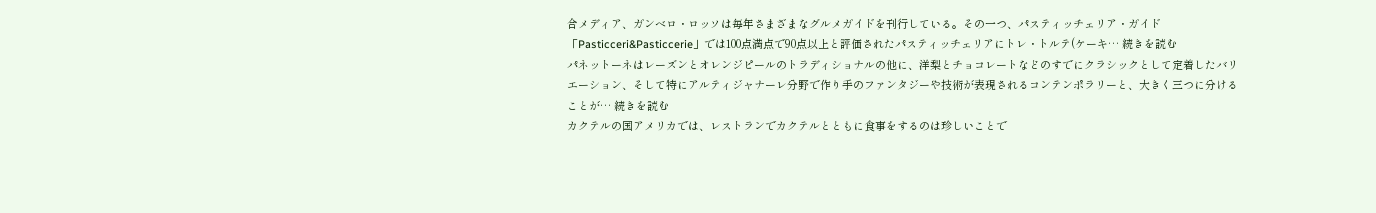合メディア、ガンベロ・ロッソは毎年さまざまなグルメガイドを刊行している。その一つ、パスティッチェリア・ガイド「Pasticceri&Pasticcerie」では100点満点で90点以上と評価されたパスティッチェリアにトレ・トルテ(ケーキ… 続きを読む
パネットーネはレーズンとオレンジピールのトラディショナルの他に、洋梨とチョコレートなどのすでにクラシックとして定着したバリエーション、そして特にアルティジャナーレ分野で作り手のファンタジーや技術が表現されるコンテンポラリーと、大きく三つに分けることが… 続きを読む
カクテルの国アメリカでは、レストランでカクテルとともに食事をするのは珍しいことで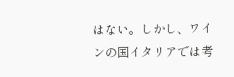はない。しかし、ワインの国イタリアでは考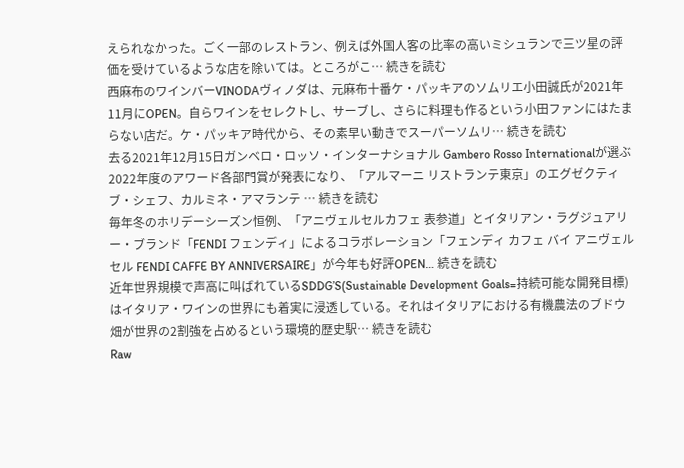えられなかった。ごく一部のレストラン、例えば外国人客の比率の高いミシュランで三ツ星の評価を受けているような店を除いては。ところがこ… 続きを読む
西麻布のワインバーVINODAヴィノダは、元麻布十番ケ・パッキアのソムリエ小田誠氏が2021年11月にOPEN。自らワインをセレクトし、サーブし、さらに料理も作るという小田ファンにはたまらない店だ。ケ・パッキア時代から、その素早い動きでスーパーソムリ… 続きを読む
去る2021年12月15日ガンベロ・ロッソ・インターナショナル Gambero Rosso Internationalが選ぶ2022年度のアワード各部門賞が発表になり、「アルマーニ リストランテ東京」のエグゼクティブ・シェフ、カルミネ・アマランテ … 続きを読む
毎年冬のホリデーシーズン恒例、「アニヴェルセルカフェ 表参道」とイタリアン・ラグジュアリー・ブランド「FENDI フェンディ」によるコラボレーション「フェンディ カフェ バイ アニヴェルセル FENDI CAFFE BY ANNIVERSAIRE」が今年も好評OPEN… 続きを読む
近年世界規模で声高に叫ばれているSDDG’S(Sustainable Development Goals=持続可能な開発目標)はイタリア・ワインの世界にも着実に浸透している。それはイタリアにおける有機農法のブドウ畑が世界の2割強を占めるという環境的歴史駅… 続きを読む
Raw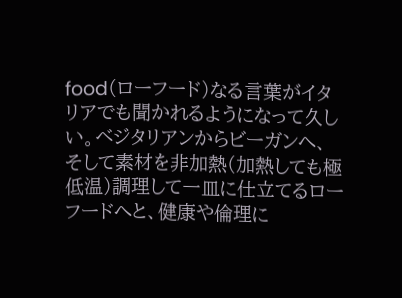food(ローフード)なる言葉がイタリアでも聞かれるようになって久しい。ベジタリアンからビーガンへ、そして素材を非加熱(加熱しても極低温)調理して一皿に仕立てるローフードへと、健康や倫理に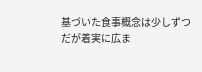基づいた食事概念は少しずつだが着実に広ま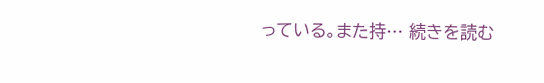っている。また持… 続きを読む